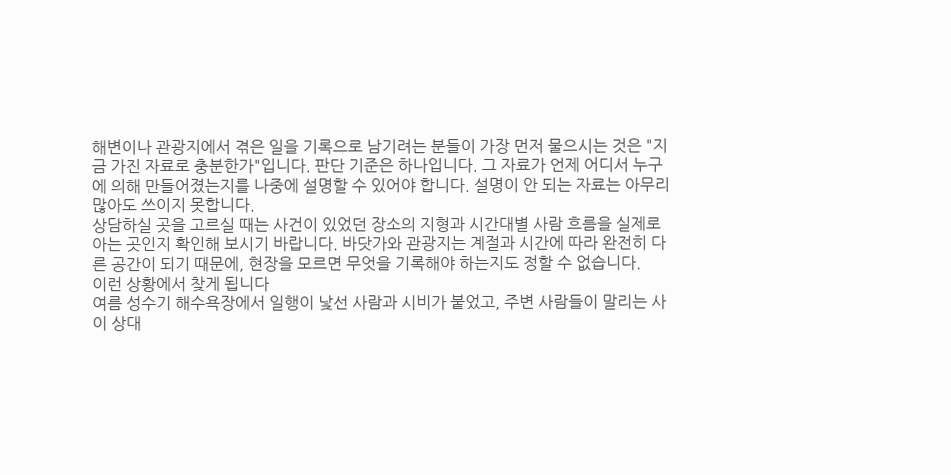해변이나 관광지에서 겪은 일을 기록으로 남기려는 분들이 가장 먼저 물으시는 것은 "지금 가진 자료로 충분한가"입니다. 판단 기준은 하나입니다. 그 자료가 언제 어디서 누구에 의해 만들어졌는지를 나중에 설명할 수 있어야 합니다. 설명이 안 되는 자료는 아무리 많아도 쓰이지 못합니다.
상담하실 곳을 고르실 때는 사건이 있었던 장소의 지형과 시간대별 사람 흐름을 실제로 아는 곳인지 확인해 보시기 바랍니다. 바닷가와 관광지는 계절과 시간에 따라 완전히 다른 공간이 되기 때문에, 현장을 모르면 무엇을 기록해야 하는지도 정할 수 없습니다.
이런 상황에서 찾게 됩니다
여름 성수기 해수욕장에서 일행이 낯선 사람과 시비가 붙었고, 주변 사람들이 말리는 사이 상대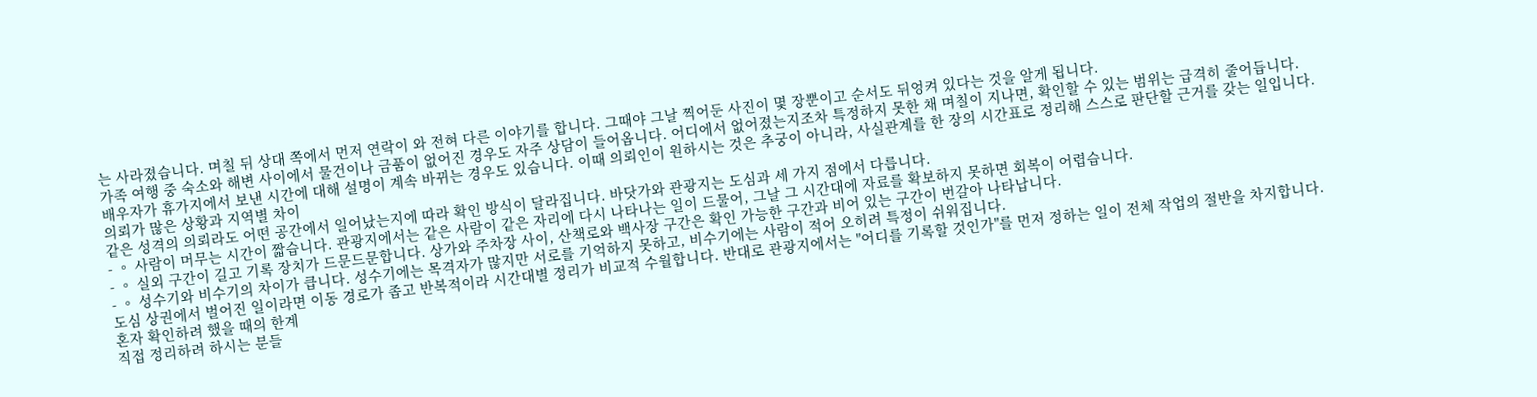는 사라졌습니다. 며칠 뒤 상대 쪽에서 먼저 연락이 와 전혀 다른 이야기를 합니다. 그때야 그날 찍어둔 사진이 몇 장뿐이고 순서도 뒤엉켜 있다는 것을 알게 됩니다.
가족 여행 중 숙소와 해변 사이에서 물건이나 금품이 없어진 경우도 자주 상담이 들어옵니다. 어디에서 없어졌는지조차 특정하지 못한 채 며칠이 지나면, 확인할 수 있는 범위는 급격히 줄어듭니다.
배우자가 휴가지에서 보낸 시간에 대해 설명이 계속 바뀌는 경우도 있습니다. 이때 의뢰인이 원하시는 것은 추궁이 아니라, 사실관계를 한 장의 시간표로 정리해 스스로 판단할 근거를 갖는 일입니다.
의뢰가 많은 상황과 지역별 차이
같은 성격의 의뢰라도 어떤 공간에서 일어났는지에 따라 확인 방식이 달라집니다. 바닷가와 관광지는 도심과 세 가지 점에서 다릅니다.
- ◦ 사람이 머무는 시간이 짧습니다. 관광지에서는 같은 사람이 같은 자리에 다시 나타나는 일이 드물어, 그날 그 시간대에 자료를 확보하지 못하면 회복이 어렵습니다.
- ◦ 실외 구간이 길고 기록 장치가 드문드문합니다. 상가와 주차장 사이, 산책로와 백사장 구간은 확인 가능한 구간과 비어 있는 구간이 번갈아 나타납니다.
- ◦ 성수기와 비수기의 차이가 큽니다. 성수기에는 목격자가 많지만 서로를 기억하지 못하고, 비수기에는 사람이 적어 오히려 특정이 쉬워집니다.
도심 상권에서 벌어진 일이라면 이동 경로가 좁고 반복적이라 시간대별 정리가 비교적 수월합니다. 반대로 관광지에서는 "어디를 기록할 것인가"를 먼저 정하는 일이 전체 작업의 절반을 차지합니다.
혼자 확인하려 했을 때의 한계
직접 정리하려 하시는 분들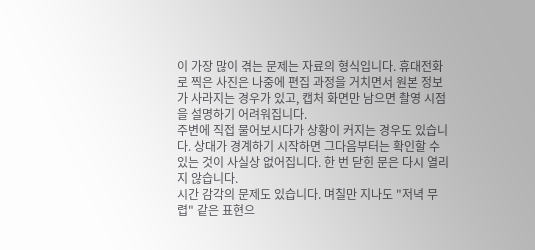이 가장 많이 겪는 문제는 자료의 형식입니다. 휴대전화로 찍은 사진은 나중에 편집 과정을 거치면서 원본 정보가 사라지는 경우가 있고, 캡처 화면만 남으면 촬영 시점을 설명하기 어려워집니다.
주변에 직접 물어보시다가 상황이 커지는 경우도 있습니다. 상대가 경계하기 시작하면 그다음부터는 확인할 수 있는 것이 사실상 없어집니다. 한 번 닫힌 문은 다시 열리지 않습니다.
시간 감각의 문제도 있습니다. 며칠만 지나도 "저녁 무렵" 같은 표현으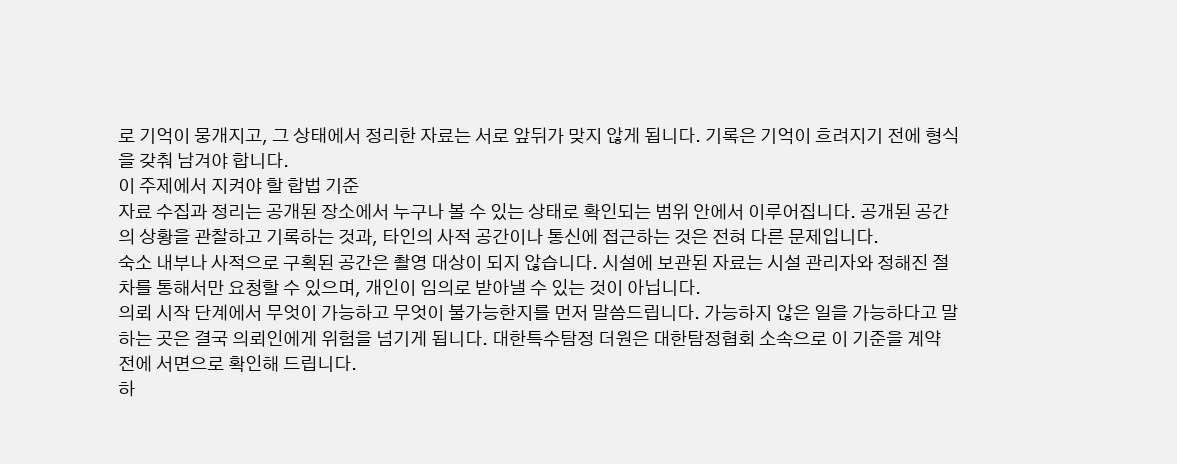로 기억이 뭉개지고, 그 상태에서 정리한 자료는 서로 앞뒤가 맞지 않게 됩니다. 기록은 기억이 흐려지기 전에 형식을 갖춰 남겨야 합니다.
이 주제에서 지켜야 할 합법 기준
자료 수집과 정리는 공개된 장소에서 누구나 볼 수 있는 상태로 확인되는 범위 안에서 이루어집니다. 공개된 공간의 상황을 관찰하고 기록하는 것과, 타인의 사적 공간이나 통신에 접근하는 것은 전혀 다른 문제입니다.
숙소 내부나 사적으로 구획된 공간은 촬영 대상이 되지 않습니다. 시설에 보관된 자료는 시설 관리자와 정해진 절차를 통해서만 요청할 수 있으며, 개인이 임의로 받아낼 수 있는 것이 아닙니다.
의뢰 시작 단계에서 무엇이 가능하고 무엇이 불가능한지를 먼저 말씀드립니다. 가능하지 않은 일을 가능하다고 말하는 곳은 결국 의뢰인에게 위험을 넘기게 됩니다. 대한특수탐정 더원은 대한탐정협회 소속으로 이 기준을 계약 전에 서면으로 확인해 드립니다.
하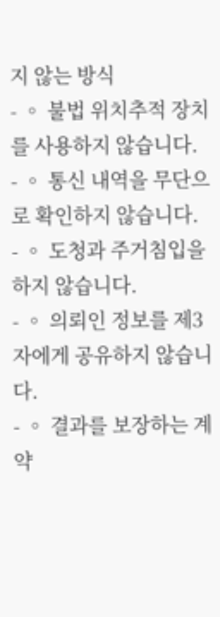지 않는 방식
- ◦ 불법 위치추적 장치를 사용하지 않습니다.
- ◦ 통신 내역을 무단으로 확인하지 않습니다.
- ◦ 도청과 주거침입을 하지 않습니다.
- ◦ 의뢰인 정보를 제3자에게 공유하지 않습니다.
- ◦ 결과를 보장하는 계약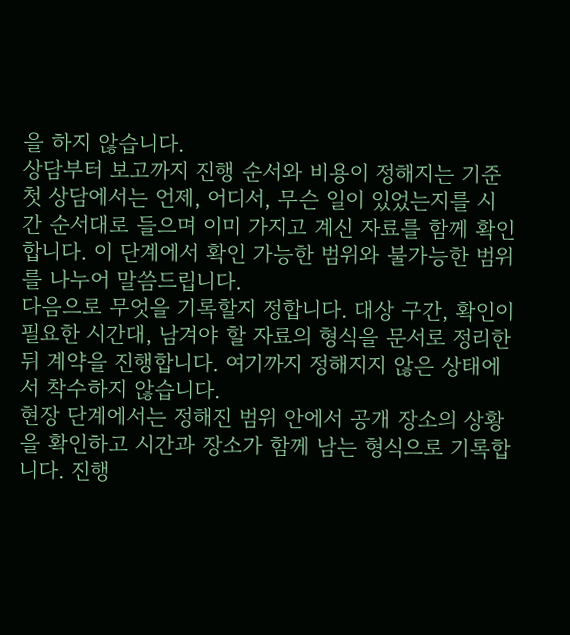을 하지 않습니다.
상담부터 보고까지 진행 순서와 비용이 정해지는 기준
첫 상담에서는 언제, 어디서, 무슨 일이 있었는지를 시간 순서대로 들으며 이미 가지고 계신 자료를 함께 확인합니다. 이 단계에서 확인 가능한 범위와 불가능한 범위를 나누어 말씀드립니다.
다음으로 무엇을 기록할지 정합니다. 대상 구간, 확인이 필요한 시간대, 남겨야 할 자료의 형식을 문서로 정리한 뒤 계약을 진행합니다. 여기까지 정해지지 않은 상태에서 착수하지 않습니다.
현장 단계에서는 정해진 범위 안에서 공개 장소의 상황을 확인하고 시간과 장소가 함께 남는 형식으로 기록합니다. 진행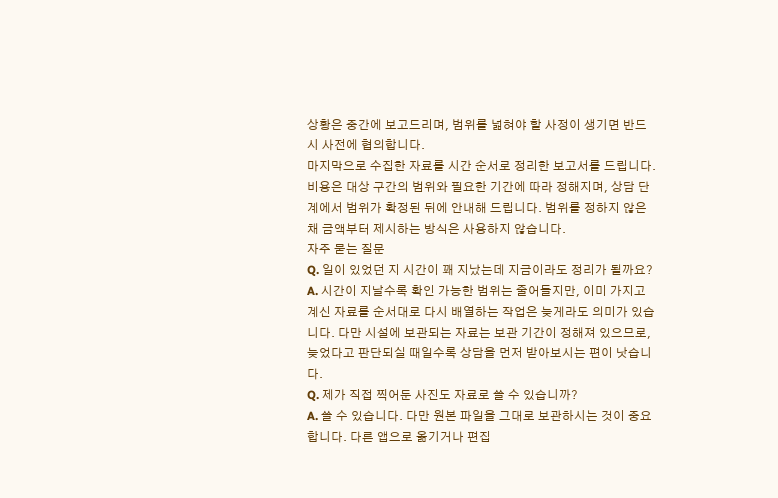상황은 중간에 보고드리며, 범위를 넓혀야 할 사정이 생기면 반드시 사전에 협의합니다.
마지막으로 수집한 자료를 시간 순서로 정리한 보고서를 드립니다. 비용은 대상 구간의 범위와 필요한 기간에 따라 정해지며, 상담 단계에서 범위가 확정된 뒤에 안내해 드립니다. 범위를 정하지 않은 채 금액부터 제시하는 방식은 사용하지 않습니다.
자주 묻는 질문
Q. 일이 있었던 지 시간이 꽤 지났는데 지금이라도 정리가 될까요?
A. 시간이 지날수록 확인 가능한 범위는 줄어들지만, 이미 가지고 계신 자료를 순서대로 다시 배열하는 작업은 늦게라도 의미가 있습니다. 다만 시설에 보관되는 자료는 보관 기간이 정해져 있으므로, 늦었다고 판단되실 때일수록 상담을 먼저 받아보시는 편이 낫습니다.
Q. 제가 직접 찍어둔 사진도 자료로 쓸 수 있습니까?
A. 쓸 수 있습니다. 다만 원본 파일을 그대로 보관하시는 것이 중요합니다. 다른 앱으로 옮기거나 편집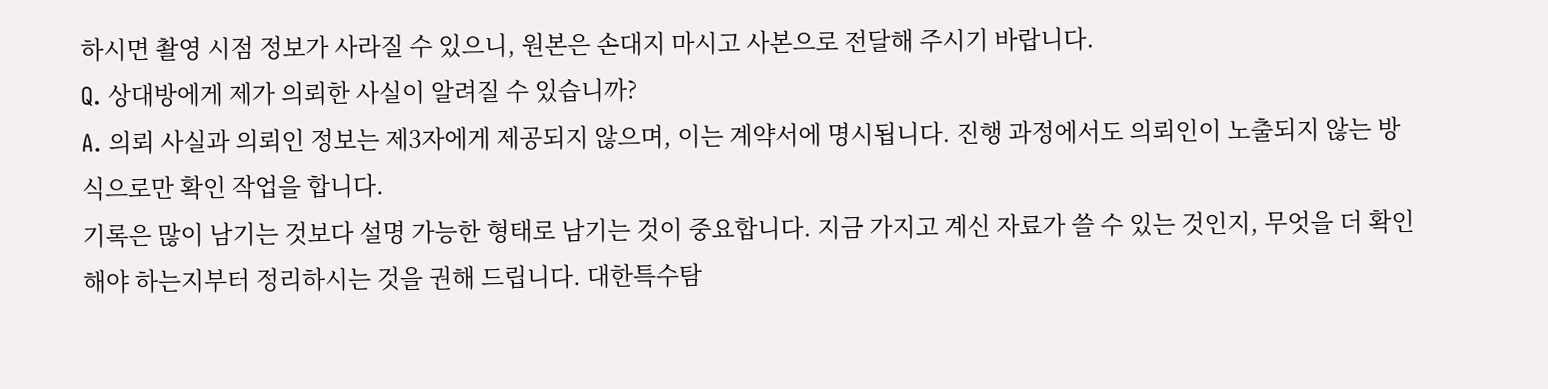하시면 촬영 시점 정보가 사라질 수 있으니, 원본은 손대지 마시고 사본으로 전달해 주시기 바랍니다.
Q. 상대방에게 제가 의뢰한 사실이 알려질 수 있습니까?
A. 의뢰 사실과 의뢰인 정보는 제3자에게 제공되지 않으며, 이는 계약서에 명시됩니다. 진행 과정에서도 의뢰인이 노출되지 않는 방식으로만 확인 작업을 합니다.
기록은 많이 남기는 것보다 설명 가능한 형태로 남기는 것이 중요합니다. 지금 가지고 계신 자료가 쓸 수 있는 것인지, 무엇을 더 확인해야 하는지부터 정리하시는 것을 권해 드립니다. 대한특수탐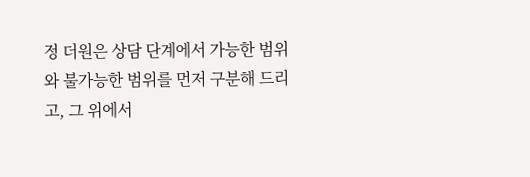정 더원은 상담 단계에서 가능한 범위와 불가능한 범위를 먼저 구분해 드리고, 그 위에서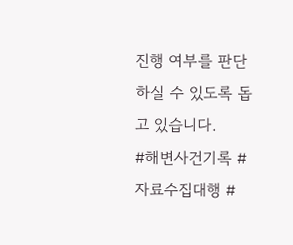진행 여부를 판단하실 수 있도록 돕고 있습니다.
#해변사건기록 #자료수집대행 #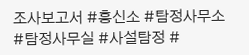조사보고서 #흥신소 #탐정사무소 #탐정사무실 #사설탐정 #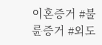이혼증거 #불륜증거 #외도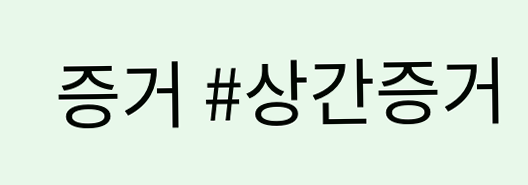증거 #상간증거